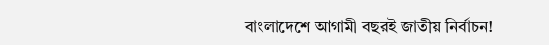বাংলাদেশে আগামী বছরই জাতীয় নির্বাচন!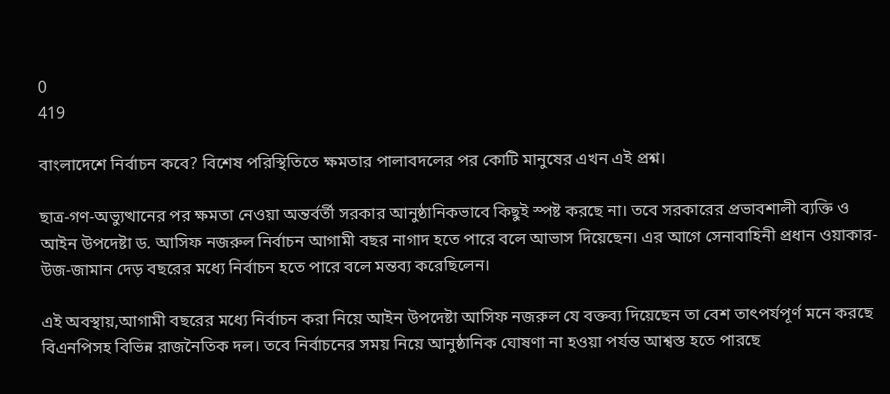0
419

বাংলাদেশে নির্বাচন কবে? বিশেষ পরিস্থিতিতে ক্ষমতার পালাবদলের পর কোটি মানুষের এখন এই প্রশ্ন।

ছাত্র-গণ-অভ্যুত্থানের পর ক্ষমতা নেওয়া অন্তর্বর্তী সরকার আনুষ্ঠানিকভাবে কিছুই স্পষ্ট করছে না। তবে সরকারের প্রভাবশালী ব্যক্তি ও আইন উপদেষ্টা ড. আসিফ নজরুল নির্বাচন আগামী বছর নাগাদ হতে পারে বলে আভাস দিয়েছেন। এর আগে সেনাবাহিনী প্রধান ওয়াকার-উজ-জামান দেড় বছরের মধ্যে নির্বাচন হতে পারে বলে মন্তব্য করেছিলেন।

এই অবস্থায়,আগামী বছরের মধ্যে নির্বাচন করা নিয়ে আইন উপদেষ্টা আসিফ নজরুল যে বক্তব্য দিয়েছেন তা বেশ তাৎপর্যপূর্ণ মনে করছে বিএনপিসহ বিভিন্ন রাজনৈতিক দল। তবে নির্বাচনের সময় নিয়ে আনুষ্ঠানিক ঘোষণা না হওয়া পর্যন্ত আশ্বস্ত হতে পারছে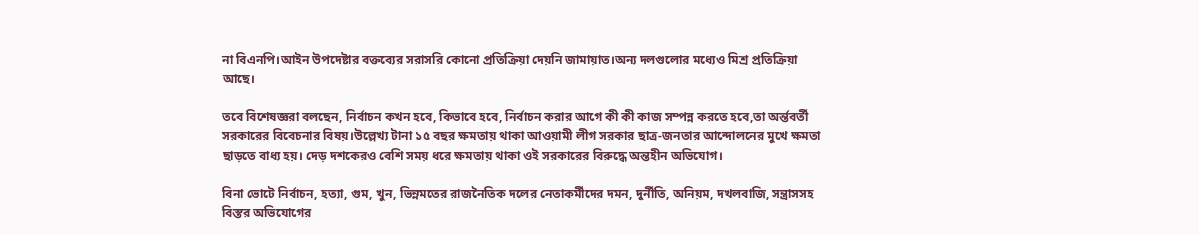না বিএনপি।আইন উপদেষ্টার বক্তব্যের সরাসরি কোনো প্রতিক্রিয়া দেয়নি জামায়াত।অন্য দলগুলোর মধ্যেও মিশ্র প্রতিক্রিয়া আছে।

তবে বিশেষজ্ঞরা বলছেন, নির্বাচন কখন হবে, কিভাবে হবে, নির্বাচন করার আগে কী কী কাজ সম্পন্ন করতে হবে,তা অর্ন্তবর্তী সরকারের বিবেচনার বিষয়।উল্লেখ্য টানা ১৫ বছর ক্ষমতায় থাকা আওয়ামী লীগ সরকার ছাত্র-জনতার আন্দোলনের মুখে ক্ষমতা ছাড়তে বাধ্য হয়। দেড় দশকেরও বেশি সময় ধরে ক্ষমতায় থাকা ওই সরকারের বিরুদ্ধে অন্তহীন অভিযোগ।

বিনা ভোটে নির্বাচন, হত্যা, গুম, খুন, ভিন্নমতের রাজনৈতিক দলের নেতাকর্মীদের দমন, দুর্নীতি, অনিয়ম, দখলবাজি, সন্ত্রাসসহ বিস্তর অভিযোগের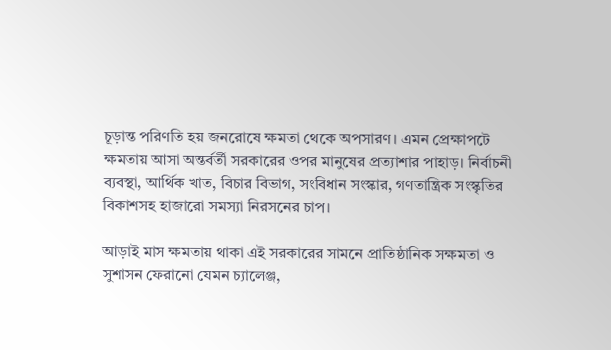চূড়ান্ত পরিণতি হয় জনরোষে ক্ষমতা থেকে অপসারণ। এমন প্রেক্ষাপটে ক্ষমতায় আসা অন্তর্বর্তী সরকারের ওপর মানুষের প্রত্যাশার পাহাড়। নির্বাচনী ব্যবস্থা, আর্থিক খাত, বিচার বিভাগ, সংবিধান সংস্কার, গণতান্ত্রিক সংস্কৃতির বিকাশসহ হাজারো সমস্যা নিরসনের চাপ।

আড়াই মাস ক্ষমতায় থাকা এই সরকারের সামনে প্রাতিষ্ঠানিক সক্ষমতা ও সুশাসন ফেরানো যেমন চ্যালেঞ্জ,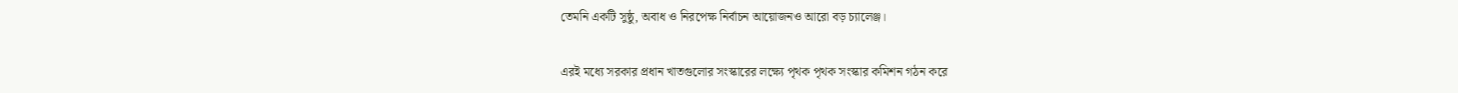তেমনি একটি সুষ্ঠু, অবাধ ও নিরপেক্ষ নির্বাচন আয়োজনও আরো বড় চ্যালেঞ্জ।

এরই মধ্যে সরকার প্রধান খাতগুলোর সংস্কারের লক্ষ্যে পৃথক পৃথক সংস্কার কমিশন গঠন করে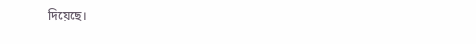দিয়েছে।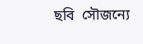ছবি  সৌজন্যে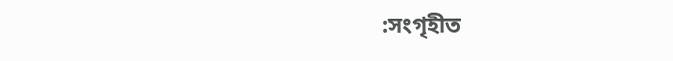:সংগৃহীত